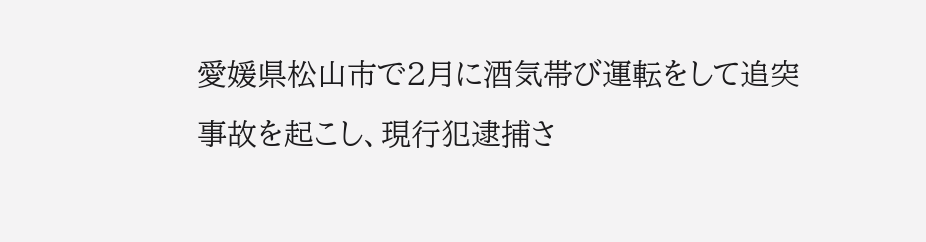愛媛県松山市で2月に酒気帯び運転をして追突事故を起こし、現行犯逮捕さ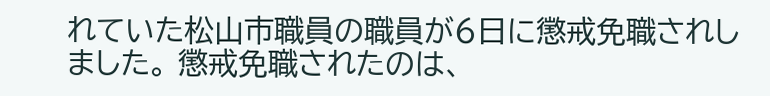れていた松山市職員の職員が6日に懲戒免職されしました。 懲戒免職されたのは、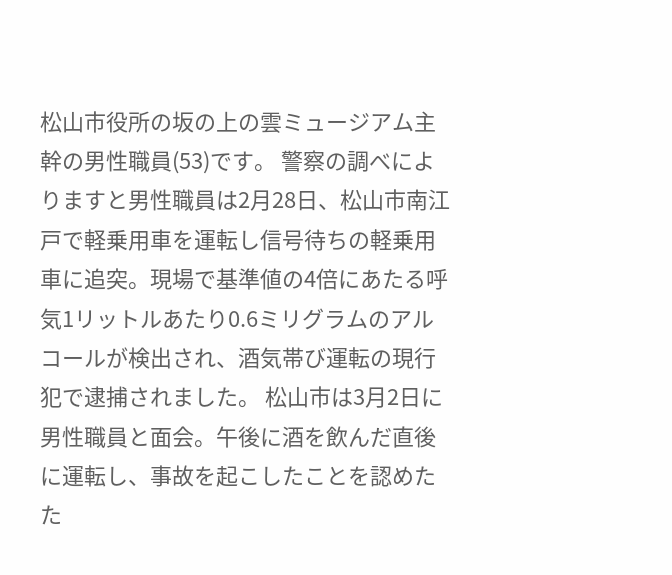松山市役所の坂の上の雲ミュージアム主幹の男性職員(53)です。 警察の調べによりますと男性職員は2月28日、松山市南江戸で軽乗用車を運転し信号待ちの軽乗用車に追突。現場で基準値の4倍にあたる呼気1リットルあたり0.6ミリグラムのアルコールが検出され、酒気帯び運転の現行犯で逮捕されました。 松山市は3月2日に男性職員と面会。午後に酒を飲んだ直後に運転し、事故を起こしたことを認めたた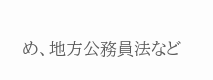め、地方公務員法など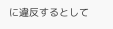に違反するとして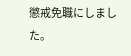懲戒免職にしました。